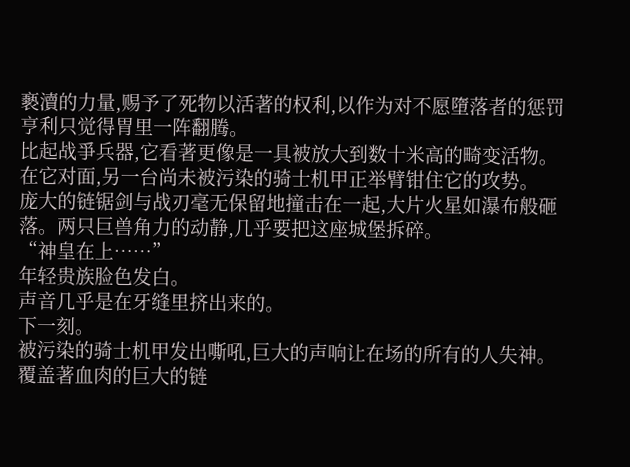褻瀆的力量,赐予了死物以活著的权利,以作为对不愿墮落者的惩罚
亨利只觉得胃里一阵翻腾。
比起战爭兵器,它看著更像是一具被放大到数十米高的畸变活物。
在它对面,另一台尚未被污染的骑士机甲正举臂钳住它的攻势。
庞大的链锯剑与战刃毫无保留地撞击在一起,大片火星如瀑布般砸落。两只巨兽角力的动静,几乎要把这座城堡拆碎。
“神皇在上……”
年轻贵族脸色发白。
声音几乎是在牙缝里挤出来的。
下一刻。
被污染的骑士机甲发出嘶吼,巨大的声响让在场的所有的人失神。
覆盖著血肉的巨大的链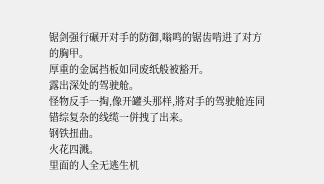锯剑强行碾开对手的防御,嗡鸣的锯齿啃进了对方的胸甲。
厚重的金属挡板如同废纸般被豁开。
露出深处的驾驶舱。
怪物反手一掏,像开罐头那样,將对手的驾驶舱连同错综复杂的线缆一併拽了出来。
钢铁扭曲。
火花四溅。
里面的人全无逃生机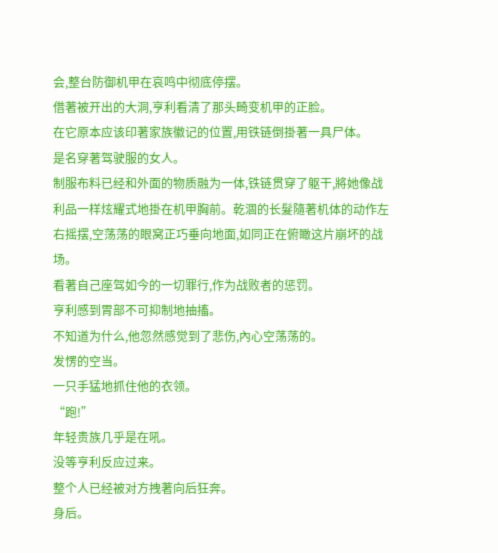会,整台防御机甲在哀鸣中彻底停摆。
借著被开出的大洞,亨利看清了那头畸变机甲的正脸。
在它原本应该印著家族徽记的位置,用铁链倒掛著一具尸体。
是名穿著驾驶服的女人。
制服布料已经和外面的物质融为一体,铁链贯穿了躯干,將她像战利品一样炫耀式地掛在机甲胸前。乾涸的长髮隨著机体的动作左右摇摆,空荡荡的眼窝正巧垂向地面,如同正在俯瞰这片崩坏的战场。
看著自己座驾如今的一切罪行,作为战败者的惩罚。
亨利感到胃部不可抑制地抽搐。
不知道为什么,他忽然感觉到了悲伤,內心空荡荡的。
发愣的空当。
一只手猛地抓住他的衣领。
“跑!”
年轻贵族几乎是在吼。
没等亨利反应过来。
整个人已经被对方拽著向后狂奔。
身后。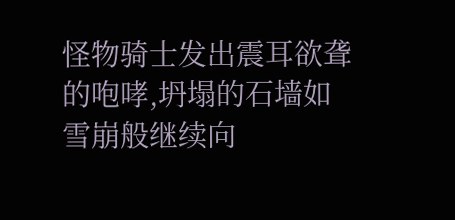怪物骑士发出震耳欲聋的咆哮,坍塌的石墙如雪崩般继续向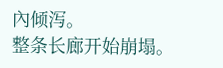內倾泻。
整条长廊开始崩塌。